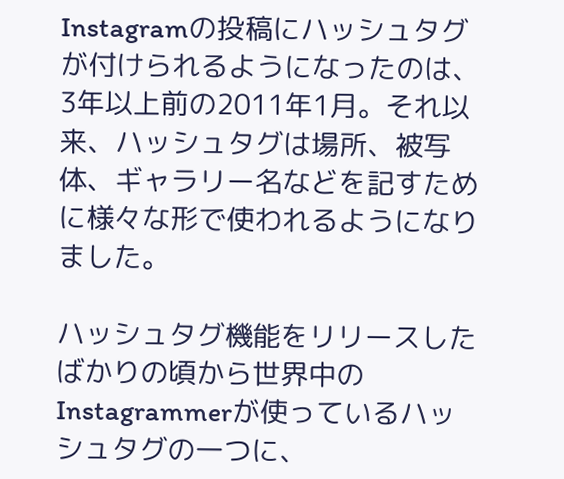Instagramの投稿にハッシュタグが付けられるようになったのは、3年以上前の2011年1月。それ以来、ハッシュタグは場所、被写体、ギャラリー名などを記すために様々な形で使われるようになりました。

ハッシュタグ機能をリリースしたばかりの頃から世界中のInstagrammerが使っているハッシュタグの一つに、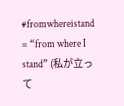#fromwhereistand = “from where I stand” (私が立って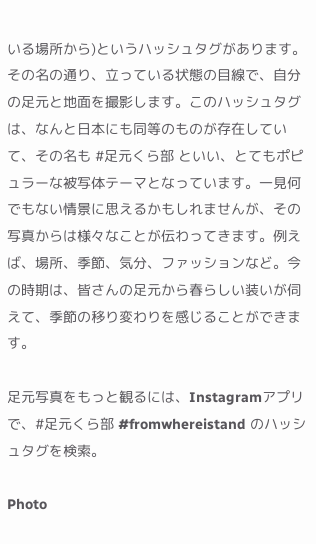いる場所から)というハッシュタグがあります。その名の通り、立っている状態の目線で、自分の足元と地面を撮影します。このハッシュタグは、なんと日本にも同等のものが存在していて、その名も #足元くら部 といい、とてもポピュラーな被写体テーマとなっています。一見何でもない情景に思えるかもしれませんが、その写真からは様々なことが伝わってきます。例えば、場所、季節、気分、ファッションなど。今の時期は、皆さんの足元から春らしい装いが伺えて、季節の移り変わりを感じることができます。

足元写真をもっと観るには、Instagramアプリで、#足元くら部 #fromwhereistand のハッシュタグを検索。

Photo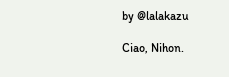by @lalakazu

Ciao, Nihon.